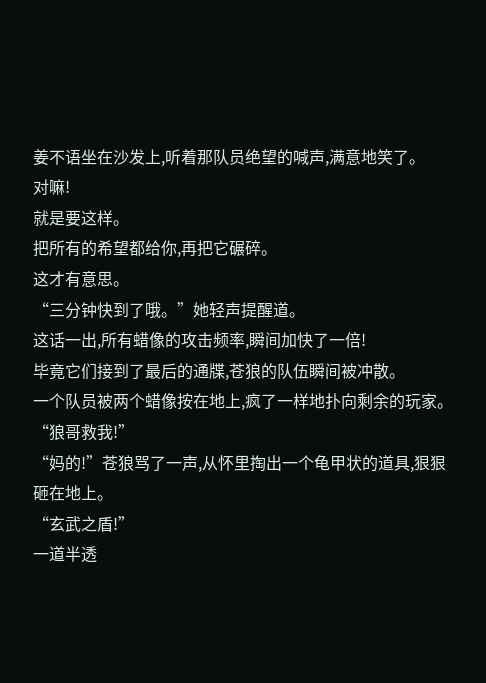姜不语坐在沙发上,听着那队员绝望的喊声,满意地笑了。
对嘛!
就是要这样。
把所有的希望都给你,再把它碾碎。
这才有意思。
“三分钟快到了哦。”她轻声提醒道。
这话一出,所有蜡像的攻击频率,瞬间加快了一倍!
毕竟它们接到了最后的通牒,苍狼的队伍瞬间被冲散。
一个队员被两个蜡像按在地上,疯了一样地扑向剩余的玩家。
“狼哥救我!”
“妈的!”苍狼骂了一声,从怀里掏出一个龟甲状的道具,狠狠砸在地上。
“玄武之盾!”
一道半透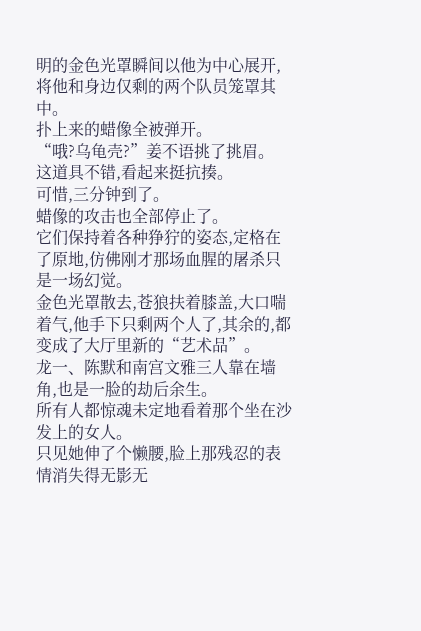明的金色光罩瞬间以他为中心展开,将他和身边仅剩的两个队员笼罩其中。
扑上来的蜡像全被弹开。
“哦?乌龟壳?”姜不语挑了挑眉。
这道具不错,看起来挺抗揍。
可惜,三分钟到了。
蜡像的攻击也全部停止了。
它们保持着各种狰狞的姿态,定格在了原地,仿佛刚才那场血腥的屠杀只是一场幻觉。
金色光罩散去,苍狼扶着膝盖,大口喘着气,他手下只剩两个人了,其余的,都变成了大厅里新的“艺术品”。
龙一、陈默和南宫文雅三人靠在墙角,也是一脸的劫后余生。
所有人都惊魂未定地看着那个坐在沙发上的女人。
只见她伸了个懒腰,脸上那残忍的表情消失得无影无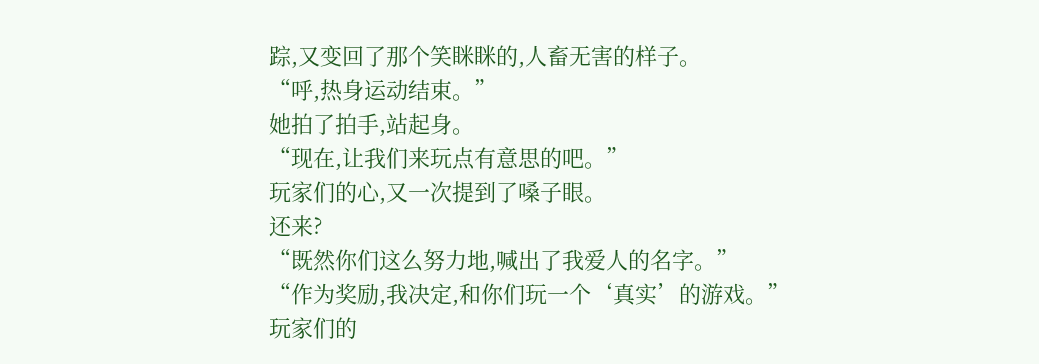踪,又变回了那个笑眯眯的,人畜无害的样子。
“呼,热身运动结束。”
她拍了拍手,站起身。
“现在,让我们来玩点有意思的吧。”
玩家们的心,又一次提到了嗓子眼。
还来?
“既然你们这么努力地,喊出了我爱人的名字。”
“作为奖励,我决定,和你们玩一个‘真实’的游戏。”
玩家们的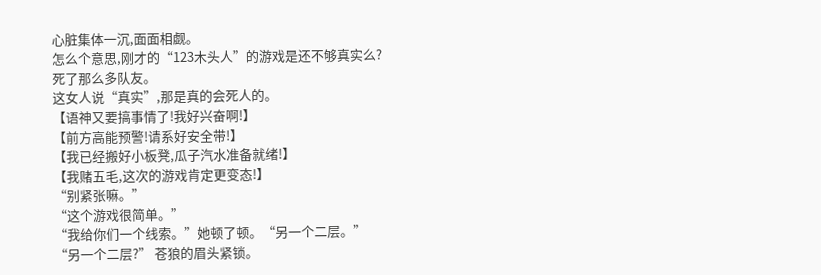心脏集体一沉,面面相觑。
怎么个意思,刚才的“123木头人”的游戏是还不够真实么?
死了那么多队友。
这女人说“真实”,那是真的会死人的。
【语神又要搞事情了!我好兴奋啊!】
【前方高能预警!请系好安全带!】
【我已经搬好小板凳,瓜子汽水准备就绪!】
【我赌五毛,这次的游戏肯定更变态!】
“别紧张嘛。”
“这个游戏很简单。”
“我给你们一个线索。”她顿了顿。“另一个二层。”
“另一个二层?” 苍狼的眉头紧锁。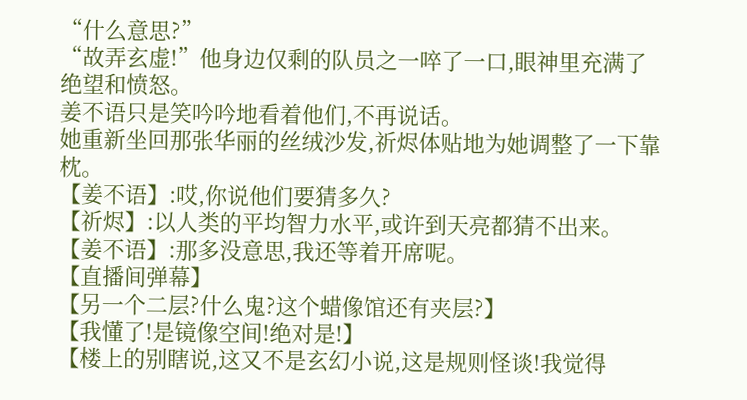“什么意思?”
“故弄玄虚!”他身边仅剩的队员之一啐了一口,眼神里充满了绝望和愤怒。
姜不语只是笑吟吟地看着他们,不再说话。
她重新坐回那张华丽的丝绒沙发,祈烬体贴地为她调整了一下靠枕。
【姜不语】:哎,你说他们要猜多久?
【祈烬】:以人类的平均智力水平,或许到天亮都猜不出来。
【姜不语】:那多没意思,我还等着开席呢。
【直播间弹幕】
【另一个二层?什么鬼?这个蜡像馆还有夹层?】
【我懂了!是镜像空间!绝对是!】
【楼上的别瞎说,这又不是玄幻小说,这是规则怪谈!我觉得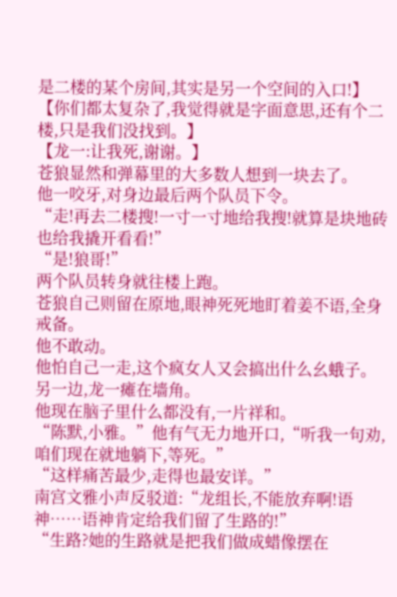是二楼的某个房间,其实是另一个空间的入口!】
【你们都太复杂了,我觉得就是字面意思,还有个二楼,只是我们没找到。】
【龙一:让我死,谢谢。】
苍狼显然和弹幕里的大多数人想到一块去了。
他一咬牙,对身边最后两个队员下令。
“走!再去二楼搜!一寸一寸地给我搜!就算是块地砖也给我撬开看看!”
“是!狼哥!”
两个队员转身就往楼上跑。
苍狼自己则留在原地,眼神死死地盯着姜不语,全身戒备。
他不敢动。
他怕自己一走,这个疯女人又会搞出什么幺蛾子。
另一边,龙一瘫在墙角。
他现在脑子里什么都没有,一片祥和。
“陈默,小雅。”他有气无力地开口,“听我一句劝,咱们现在就地躺下,等死。”
“这样痛苦最少,走得也最安详。”
南宫文雅小声反驳道:“龙组长,不能放弃啊!语神……语神肯定给我们留了生路的!”
“生路?她的生路就是把我们做成蜡像摆在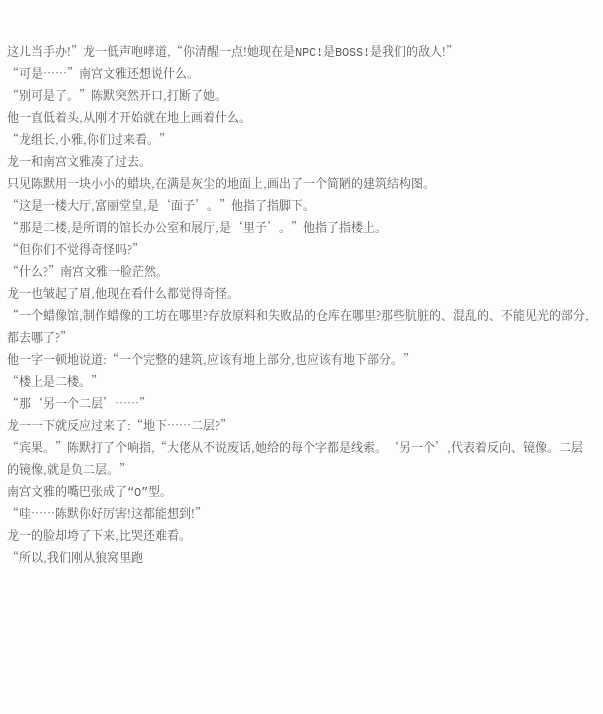这儿当手办!”龙一低声咆哮道,“你清醒一点!她现在是NPC!是BOSS!是我们的敌人!”
“可是……”南宫文雅还想说什么。
“别可是了。”陈默突然开口,打断了她。
他一直低着头,从刚才开始就在地上画着什么。
“龙组长,小雅,你们过来看。”
龙一和南宫文雅凑了过去。
只见陈默用一块小小的蜡块,在满是灰尘的地面上,画出了一个简陋的建筑结构图。
“这是一楼大厅,富丽堂皇,是‘面子’。”他指了指脚下。
“那是二楼,是所谓的馆长办公室和展厅,是‘里子’。”他指了指楼上。
“但你们不觉得奇怪吗?”
“什么?”南宫文雅一脸茫然。
龙一也皱起了眉,他现在看什么都觉得奇怪。
“一个蜡像馆,制作蜡像的工坊在哪里?存放原料和失败品的仓库在哪里?那些肮脏的、混乱的、不能见光的部分,都去哪了?”
他一字一顿地说道:“一个完整的建筑,应该有地上部分,也应该有地下部分。”
“楼上是二楼。”
“那‘另一个二层’……”
龙一一下就反应过来了:“地下……二层?”
“宾果。”陈默打了个响指,“大佬从不说废话,她给的每个字都是线索。‘另一个’,代表着反向、镜像。二层的镜像,就是负二层。”
南宫文雅的嘴巴张成了“O”型。
“哇……陈默你好厉害!这都能想到!”
龙一的脸却垮了下来,比哭还难看。
“所以,我们刚从狼窝里跑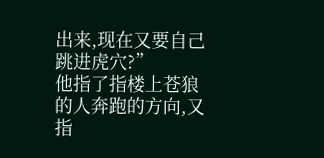出来,现在又要自己跳进虎穴?”
他指了指楼上苍狼的人奔跑的方向,又指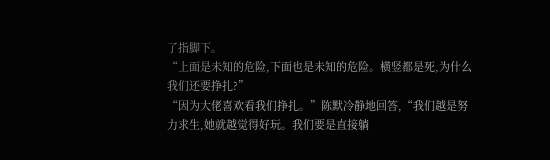了指脚下。
“上面是未知的危险,下面也是未知的危险。横竖都是死,为什么我们还要挣扎?”
“因为大佬喜欢看我们挣扎。”陈默冷静地回答,“我们越是努力求生,她就越觉得好玩。我们要是直接躺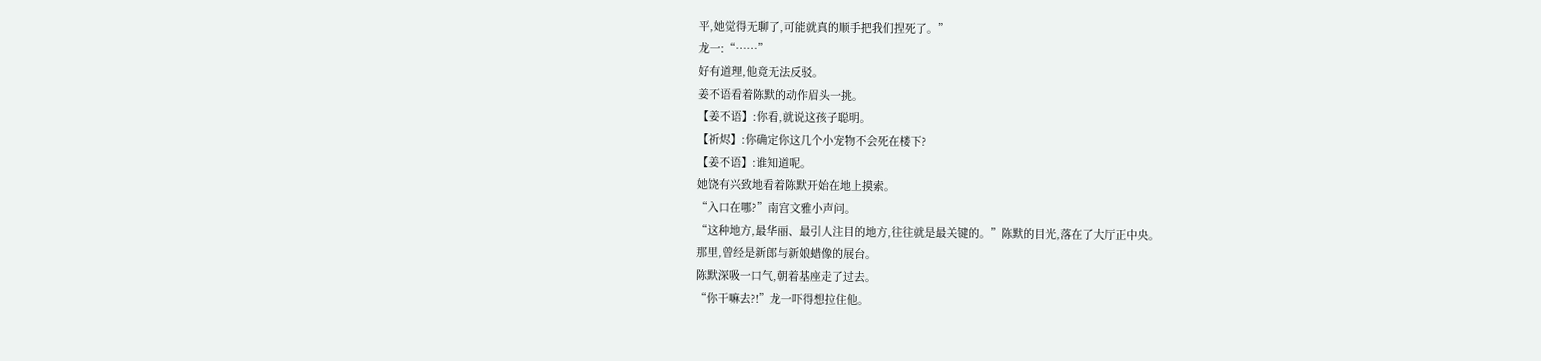平,她觉得无聊了,可能就真的顺手把我们捏死了。”
龙一:“……”
好有道理,他竟无法反驳。
姜不语看着陈默的动作眉头一挑。
【姜不语】:你看,就说这孩子聪明。
【祈烬】:你确定你这几个小宠物不会死在楼下?
【姜不语】:谁知道呢。
她饶有兴致地看着陈默开始在地上摸索。
“入口在哪?”南宫文雅小声问。
“这种地方,最华丽、最引人注目的地方,往往就是最关键的。”陈默的目光,落在了大厅正中央。
那里,曾经是新郎与新娘蜡像的展台。
陈默深吸一口气,朝着基座走了过去。
“你干嘛去?!”龙一吓得想拉住他。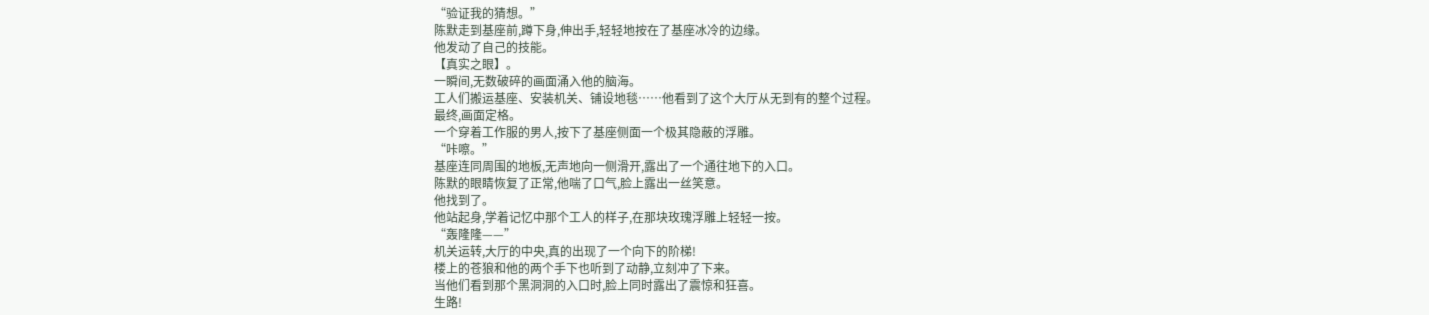“验证我的猜想。”
陈默走到基座前,蹲下身,伸出手,轻轻地按在了基座冰冷的边缘。
他发动了自己的技能。
【真实之眼】。
一瞬间,无数破碎的画面涌入他的脑海。
工人们搬运基座、安装机关、铺设地毯……他看到了这个大厅从无到有的整个过程。
最终,画面定格。
一个穿着工作服的男人,按下了基座侧面一个极其隐蔽的浮雕。
“咔嚓。”
基座连同周围的地板,无声地向一侧滑开,露出了一个通往地下的入口。
陈默的眼睛恢复了正常,他喘了口气,脸上露出一丝笑意。
他找到了。
他站起身,学着记忆中那个工人的样子,在那块玫瑰浮雕上轻轻一按。
“轰隆隆——”
机关运转,大厅的中央,真的出现了一个向下的阶梯!
楼上的苍狼和他的两个手下也听到了动静,立刻冲了下来。
当他们看到那个黑洞洞的入口时,脸上同时露出了震惊和狂喜。
生路!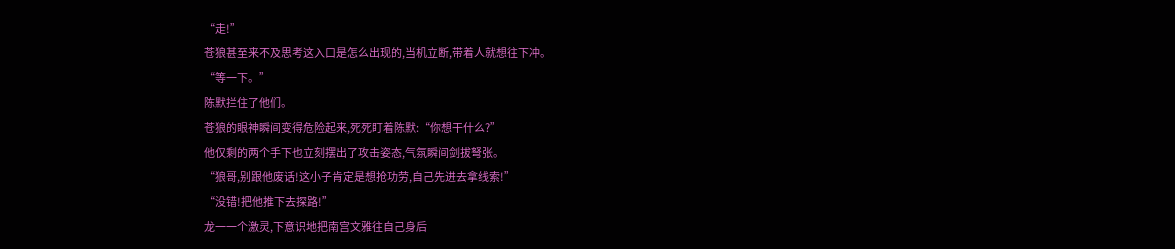“走!”
苍狼甚至来不及思考这入口是怎么出现的,当机立断,带着人就想往下冲。
“等一下。”
陈默拦住了他们。
苍狼的眼神瞬间变得危险起来,死死盯着陈默:“你想干什么?”
他仅剩的两个手下也立刻摆出了攻击姿态,气氛瞬间剑拔弩张。
“狼哥,别跟他废话!这小子肯定是想抢功劳,自己先进去拿线索!”
“没错!把他推下去探路!”
龙一一个激灵,下意识地把南宫文雅往自己身后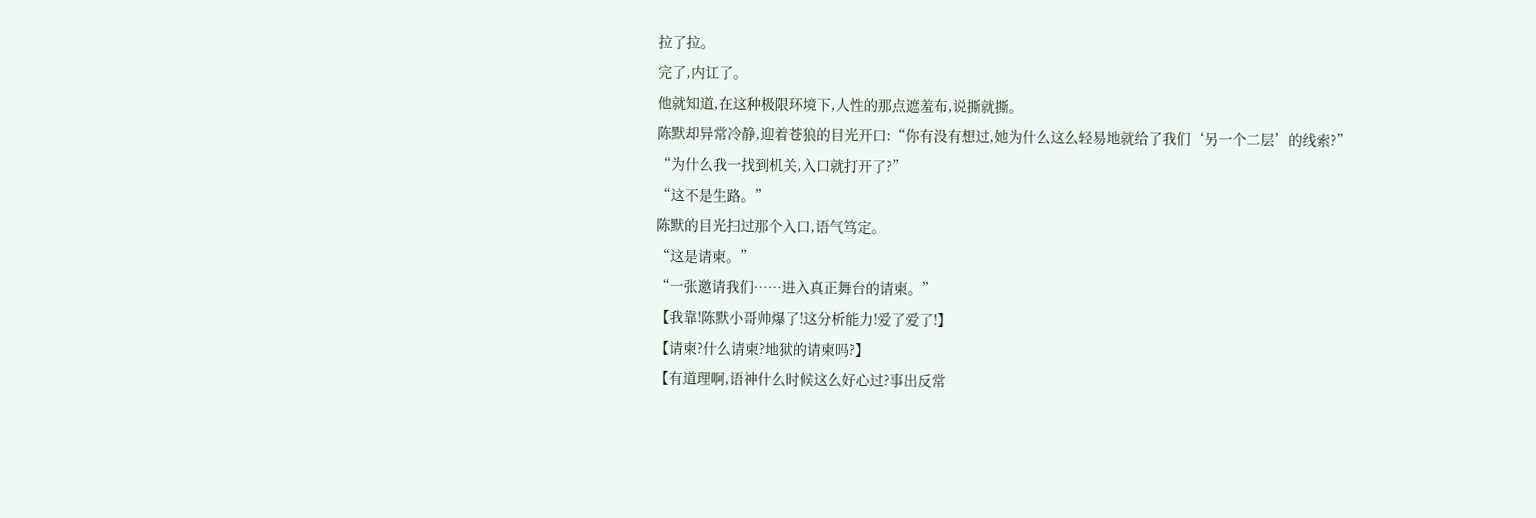拉了拉。
完了,内讧了。
他就知道,在这种极限环境下,人性的那点遮羞布,说撕就撕。
陈默却异常冷静,迎着苍狼的目光开口:“你有没有想过,她为什么这么轻易地就给了我们‘另一个二层’的线索?”
“为什么我一找到机关,入口就打开了?”
“这不是生路。”
陈默的目光扫过那个入口,语气笃定。
“这是请柬。”
“一张邀请我们……进入真正舞台的请柬。”
【我靠!陈默小哥帅爆了!这分析能力!爱了爱了!】
【请柬?什么请柬?地狱的请柬吗?】
【有道理啊,语神什么时候这么好心过?事出反常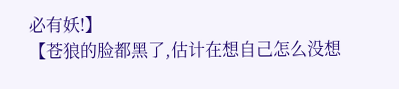必有妖!】
【苍狼的脸都黑了,估计在想自己怎么没想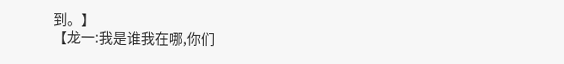到。】
【龙一:我是谁我在哪,你们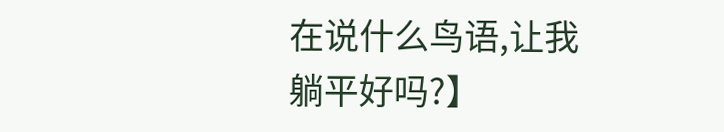在说什么鸟语,让我躺平好吗?】